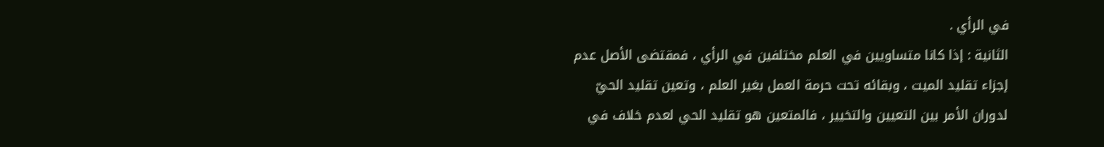في الرأي .
الثانية : إذا كانا متساويين في العلم مختلفين في الرأي ، فمقتضى الأصل عدم إجزاء تقليد الميت ، وبقائه تحت حرمة العمل بغير العلم ، وتعين تقليد الحيّ لدوران الأمر بين التعيين والتخيير ، فالمتعين هو تقليد الحي لعدم خلاف في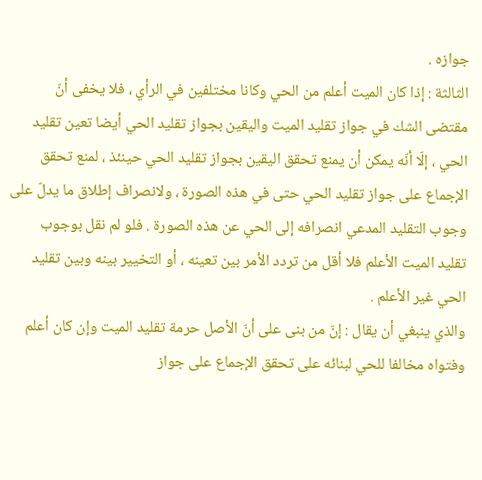جوازه .
الثالثة : إذا كان الميت أعلم من الحي وكانا مختلفين في الرأي ، فلا يخفى أنّ مقتضى الشك في جواز تقليد الميت واليقين بجواز تقليد الحي أيضا تعين تقليد الحي ، إلّا أنّه يمكن أن يمنع تحقق اليقين بجواز تقليد الحي حينئذ ، لمنع تحقق الإجماع على جواز تقليد الحي حتى في هذه الصورة ، ولانصراف إطلاق ما يدلّ على وجوب التقليد المدعي انصرافه إلى الحي عن هذه الصورة . فلو لم نقل بوجوب تقليد الميت الأعلم فلا أقل من تردد الأمر بين تعينه ، أو التخيير بينه وبين تقليد الحي غير الأعلم .
والذي ينبغي أن يقال : إنّ من بنى على أنّ الأصل حرمة تقليد الميت وإن كان أعلم وفتواه مخالفا للحي لبنائه على تحقق الإجماع على جواز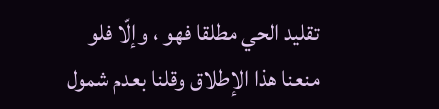تقليد الحي مطلقا فهو ، وإلّا فلو منعنا هذا الإطلاق وقلنا بعدم شمول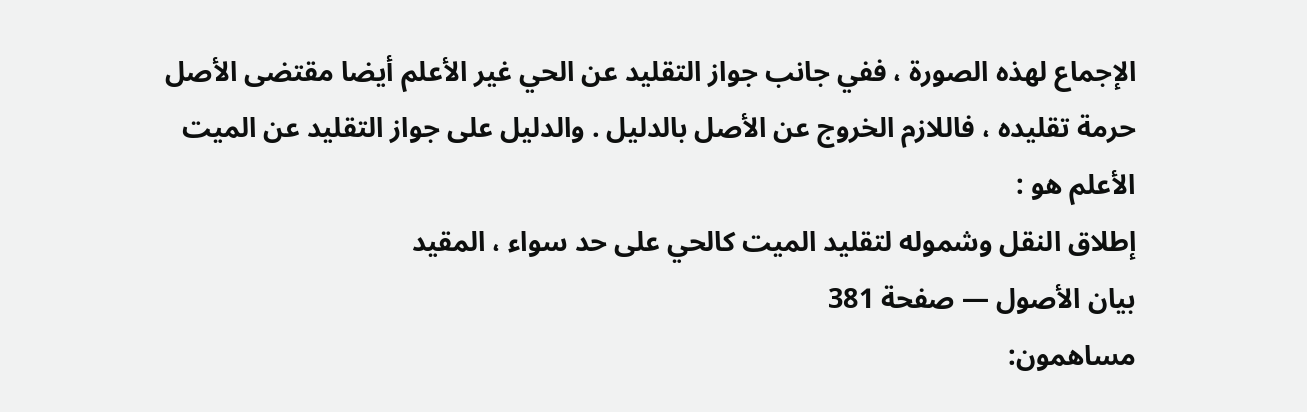الإجماع لهذه الصورة ، ففي جانب جواز التقليد عن الحي غير الأعلم أيضا مقتضى الأصل حرمة تقليده ، فاللازم الخروج عن الأصل بالدليل . والدليل على جواز التقليد عن الميت الأعلم هو :
إطلاق النقل وشموله لتقليد الميت كالحي على حد سواء ، المقيد
بيان الأصول — صفحة 381
مساهمون: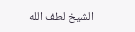الشيخ لطف الله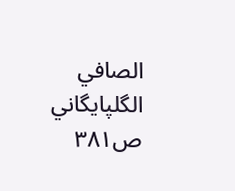الصافي الگلپايگاني
ص٣٨١